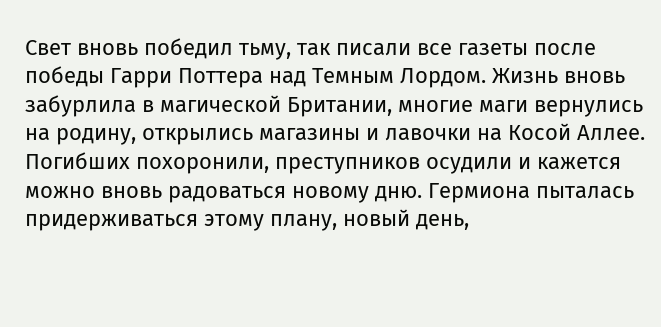Свет вновь победил тьму, так писали все газеты после победы Гарри Поттера над Темным Лордом. Жизнь вновь забурлила в магической Британии, многие маги вернулись на родину, открылись магазины и лавочки на Косой Аллее. Погибших похоронили, преступников осудили и кажется можно вновь радоваться новому дню. Гермиона пыталась придерживаться этому плану, новый день,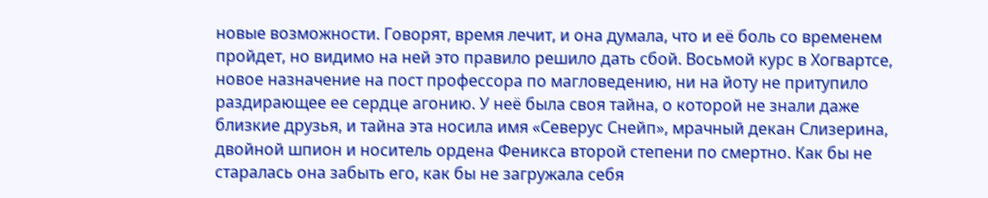новые возможности. Говорят, время лечит, и она думала, что и её боль со временем пройдет, но видимо на ней это правило решило дать сбой. Восьмой курс в Хогвартсе, новое назначение на пост профессора по магловедению, ни на йоту не притупило раздирающее ее сердце агонию. У неё была своя тайна, о которой не знали даже близкие друзья, и тайна эта носила имя «Северус Снейп», мрачный декан Слизерина, двойной шпион и носитель ордена Феникса второй степени по смертно. Как бы не старалась она забыть его, как бы не загружала себя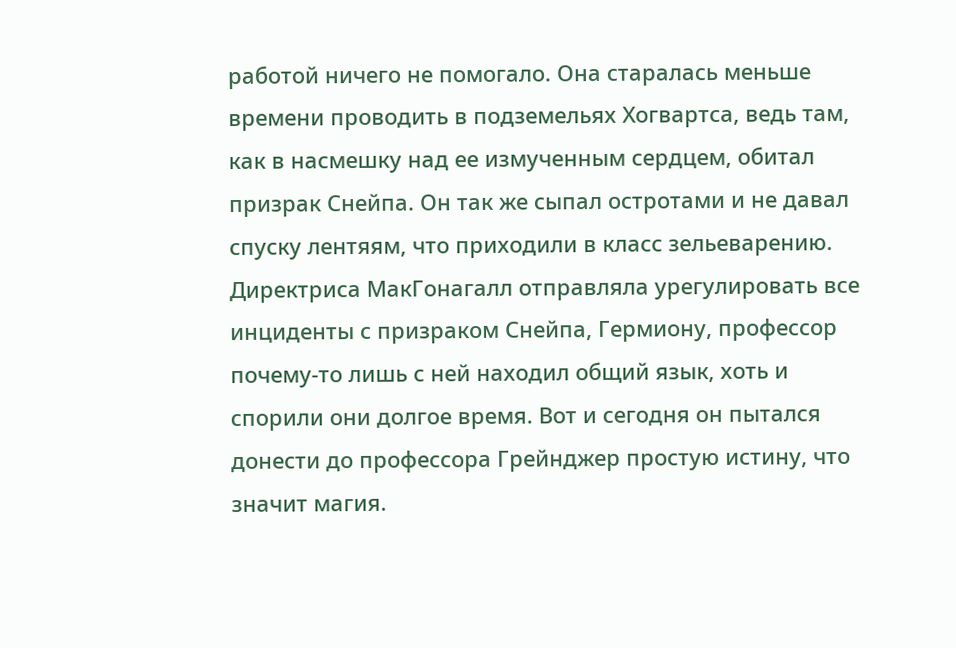работой ничего не помогало. Она старалась меньше времени проводить в подземельях Хогвартса, ведь там, как в насмешку над ее измученным сердцем, обитал призрак Снейпа. Он так же сыпал остротами и не давал спуску лентяям, что приходили в класс зельеварению. Директриса МакГонагалл отправляла урегулировать все инциденты с призраком Снейпа, Гермиону, профессор почему-то лишь с ней находил общий язык, хоть и спорили они долгое время. Вот и сегодня он пытался донести до профессора Грейнджер простую истину, что значит магия.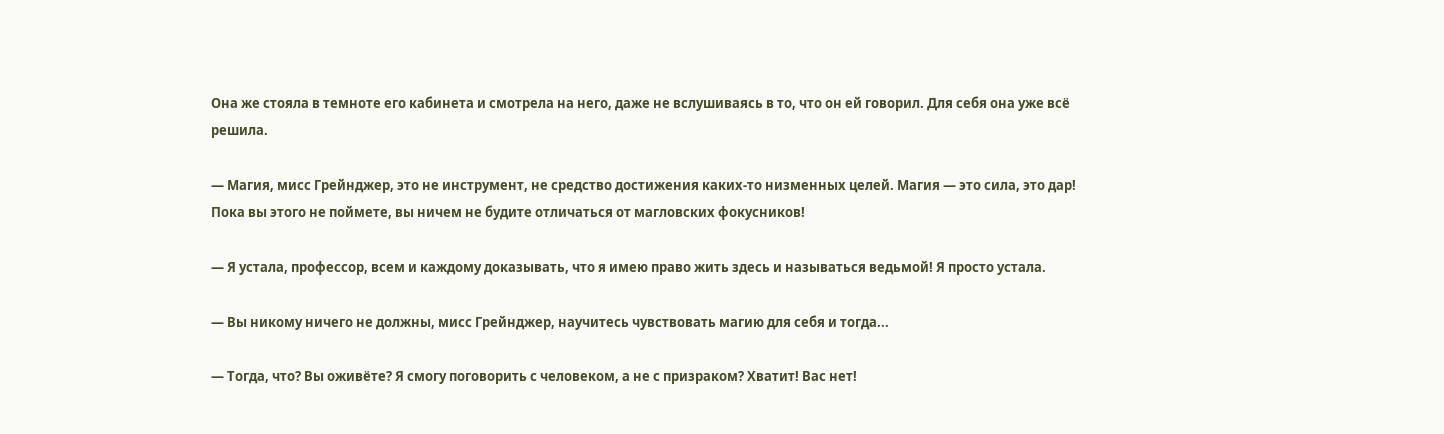Она же стояла в темноте его кабинета и смотрела на него, даже не вслушиваясь в то, что он ей говорил. Для себя она уже всё решила.

— Магия, мисс Грейнджер, это не инструмент, не средство достижения каких-то низменных целей. Магия — это сила, это дар! Пока вы этого не поймете, вы ничем не будите отличаться от магловских фокусников!

— Я устала, профессор, всем и каждому доказывать, что я имею право жить здесь и называться ведьмой! Я просто устала.

— Вы никому ничего не должны, мисс Грейнджер, научитесь чувствовать магию для себя и тогда...

— Тогда, что? Вы оживёте? Я смогу поговорить с человеком, а не с призраком? Хватит! Вас нет!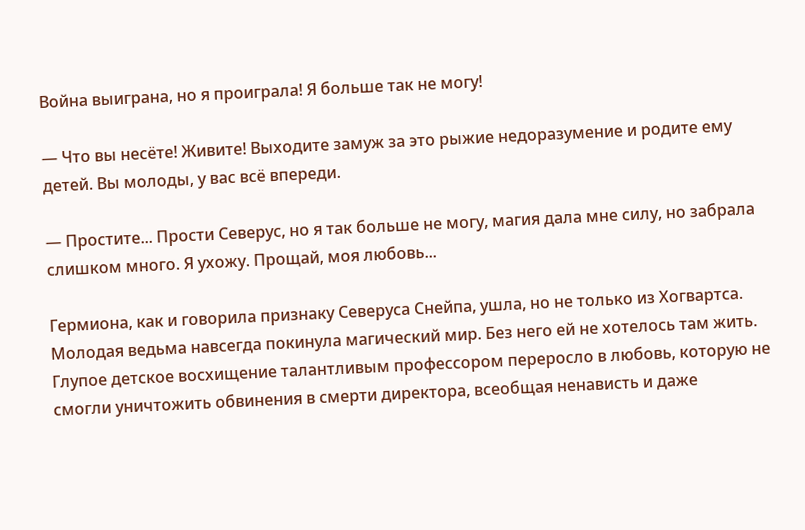Война выиграна, но я проиграла! Я больше так не могу!

— Что вы несёте! Живите! Выходите замуж за это рыжие недоразумение и родите ему детей. Вы молоды, у вас всё впереди.

— Простите... Прости Северус, но я так больше не могу, магия дала мне силу, но забрала слишком много. Я ухожу. Прощай, моя любовь...

Гермиона, как и говорила признаку Северуса Снейпа, ушла, но не только из Хогвартса. Молодая ведьма навсегда покинула магический мир. Без него ей не хотелось там жить. Глупое детское восхищение талантливым профессором переросло в любовь, которую не смогли уничтожить обвинения в смерти директора, всеобщая ненависть и даже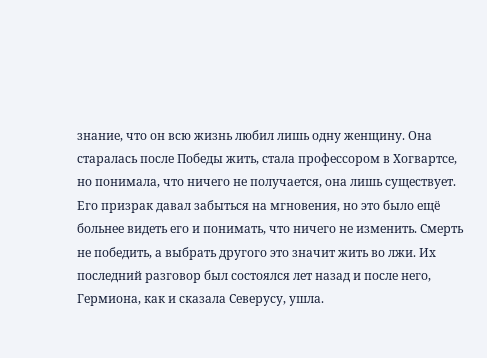знание, что он всю жизнь любил лишь одну женщину. Она старалась после Победы жить, стала профессором в Хогвартсе, но понимала, что ничего не получается, она лишь существует. Его призрак давал забыться на мгновения, но это было ещё больнее видеть его и понимать, что ничего не изменить. Смерть не победить, а выбрать другого это значит жить во лжи. Их последний разговор был состоялся лет назад и после него, Гермиона, как и сказала Северусу, ушла.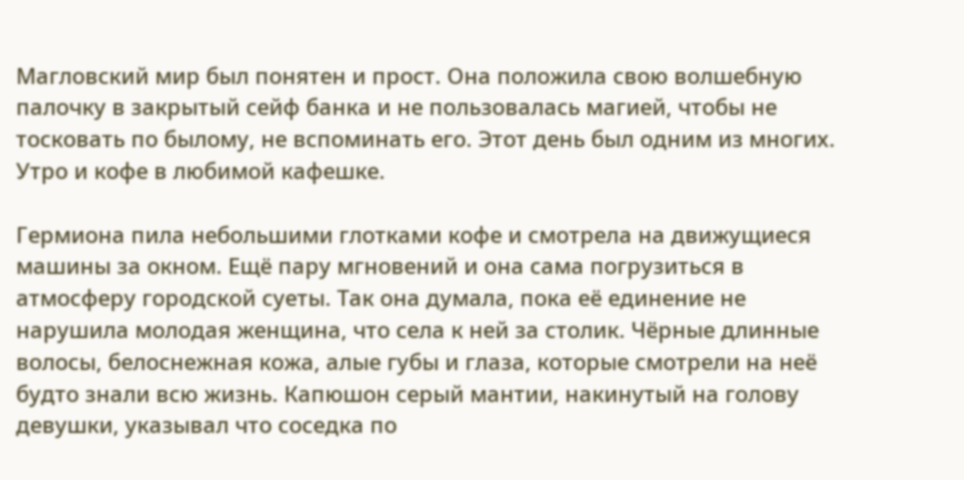Магловский мир был понятен и прост. Она положила свою волшебную палочку в закрытый сейф банка и не пользовалась магией, чтобы не тосковать по былому, не вспоминать его. Этот день был одним из многих. Утро и кофе в любимой кафешке.

Гермиона пила небольшими глотками кофе и смотрела на движущиеся машины за окном. Ещё пару мгновений и она сама погрузиться в атмосферу городской суеты. Так она думала, пока её единение не нарушила молодая женщина, что села к ней за столик. Чёрные длинные волосы, белоснежная кожа, алые губы и глаза, которые смотрели на неё будто знали всю жизнь. Капюшон серый мантии, накинутый на голову девушки, указывал что соседка по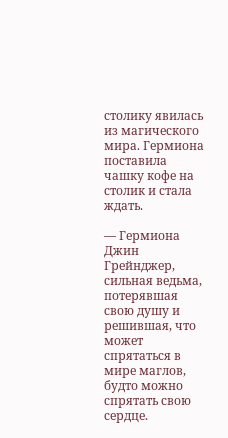столику явилась из магического мира. Гермиона поставила чашку кофе на столик и стала ждать.

— Гермиона Джин Грейнджер, сильная ведьма, потерявшая свою душу и решившая, что может спрятаться в мире маглов, будто можно спрятать свою сердце.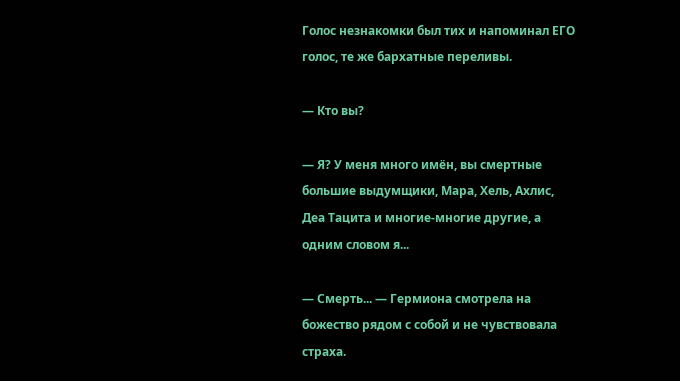Голос незнакомки был тих и напоминал ЕГО голос, те же бархатные переливы.

— Кто вы?

— Я? У меня много имён, вы смертные большие выдумщики, Мара, Хель, Ахлис, Деа Тацита и многие-многие другие, а одним словом я...

— Смерть... — Гермиона смотрела на божество рядом с собой и не чувствовала страха.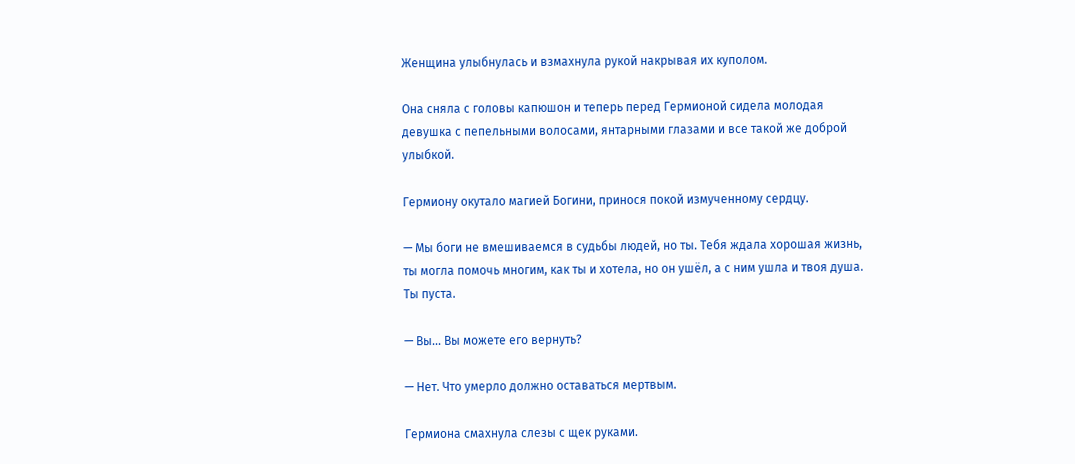Женщина улыбнулась и взмахнула рукой накрывая их куполом.

Она сняла с головы капюшон и теперь перед Гермионой сидела молодая девушка с пепельными волосами, янтарными глазами и все такой же доброй улыбкой.

Гермиону окутало магией Богини, принося покой измученному сердцу.

— Мы боги не вмешиваемся в судьбы людей, но ты. Тебя ждала хорошая жизнь, ты могла помочь многим, как ты и хотела, но он ушёл, а с ним ушла и твоя душа. Ты пуста.

— Вы... Вы можете его вернуть?

— Нет. Что умерло должно оставаться мертвым.

Гермиона смахнула слезы с щек руками.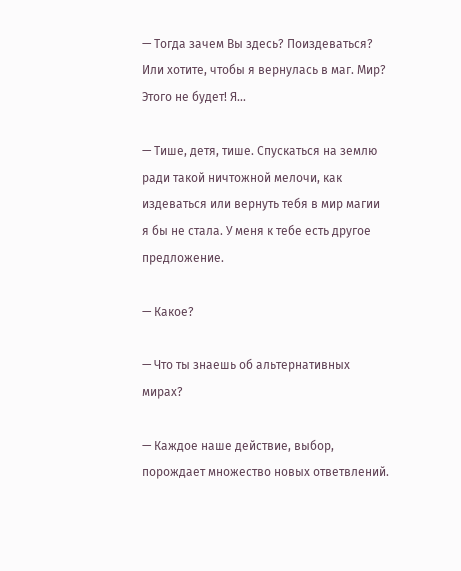— Тогда зачем Вы здесь? Поиздеваться? Или хотите, чтобы я вернулась в маг. Мир? Этого не будет! Я...

— Тише, детя, тише. Спускаться на землю ради такой ничтожной мелочи, как издеваться или вернуть тебя в мир магии я бы не стала. У меня к тебе есть другое предложение.

— Какое?

— Что ты знаешь об альтернативных мирах?

— Каждое наше действие, выбор, порождает множество новых ответвлений.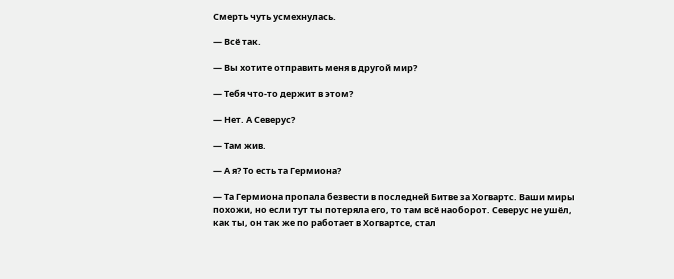Смерть чуть усмехнулась.

— Всё так.

— Вы хотите отправить меня в другой мир?

— Тебя что-то держит в этом?

— Нет. А Северус?

— Там жив.

— А я? То есть та Гермиона?

— Та Гермиона пропала безвести в последней Битве за Хогвартс. Ваши миры похожи, но если тут ты потеряла его, то там всё наоборот. Северус не ушёл, как ты, он так же по работает в Хогвартсе, стал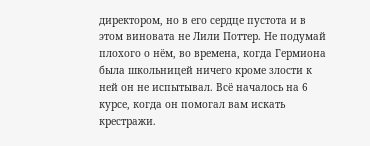директором, но в его сердце пустота и в этом виновата не Лили Поттер. Не подумай плохого о нём, во времена, когда Гермиона была школьницей ничего кроме злости к ней он не испытывал. Всё началось на 6 курсе, когда он помогал вам искать крестражи.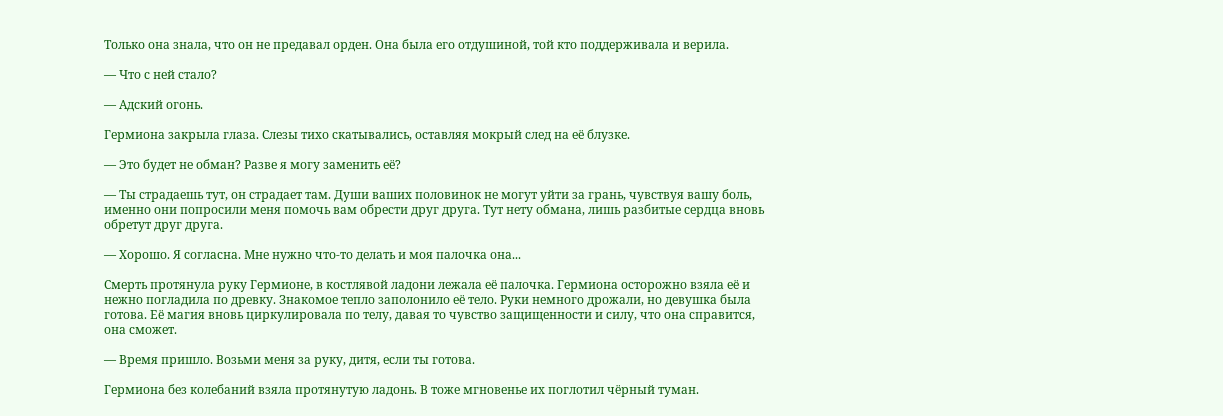Только она знала, что он не предавал орден. Она была его отдушиной, той кто поддерживала и верила.

— Что с ней стало?

— Адский огонь.

Гермиона закрыла глаза. Слезы тихо скатывались, оставляя мокрый след на её блузке.

— Это будет не обман? Разве я могу заменить её?

— Ты страдаешь тут, он страдает там. Души ваших половинок не могут уйти за грань, чувствуя вашу боль, именно они попросили меня помочь вам обрести друг друга. Тут нету обмана, лишь разбитые сердца вновь обретут друг друга.

— Хорошо. Я согласна. Мне нужно что-то делать и моя палочка она...

Смерть протянула руку Гермионе, в костлявой ладони лежала её палочка. Гермиона осторожно взяла её и нежно погладила по древку. Знакомое тепло заполонило её тело. Руки немного дрожали, но девушка была готова. Её магия вновь циркулировала по телу, давая то чувство защищенности и силу, что она справится, она сможет.

— Время пришло. Возьми меня за руку, дитя, если ты готова.

Гермиона без колебаний взяла протянутую ладонь. В тоже мгновенье их поглотил чёрный туман.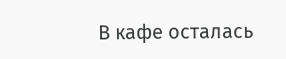В кафе осталась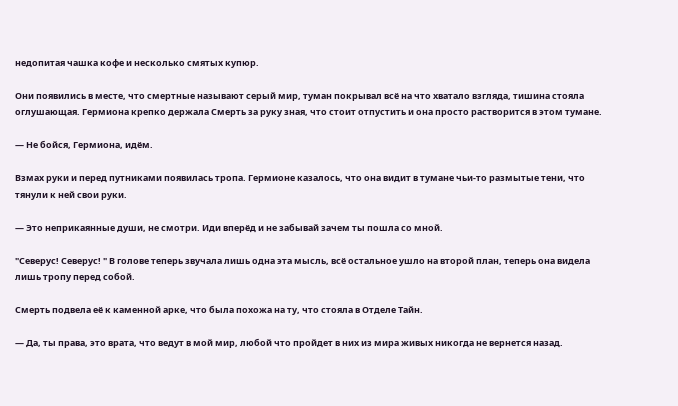недопитая чашка кофе и несколько смятых купюр.

Они появились в месте, что смертные называют серый мир, туман покрывал всё на что хватало взгляда, тишина стояла оглушающая. Гермиона крепко держала Смерть за руку зная, что стоит отпустить и она просто растворится в этом тумане.

— Не бойся, Гермиона, идём.

Взмах руки и перед путниками появилась тропа. Гермионе казалось, что она видит в тумане чьи-то размытые тени, что тянули к ней свои руки.

— Это неприкаянные души, не смотри. Иди вперёд и не забывай зачем ты пошла со мной.

"Северус! Северус! " В голове теперь звучала лишь одна эта мысль, всё остальное ушло на второй план, теперь она видела лишь тропу перед собой.

Смерть подвела её к каменной арке, что была похожа на ту, что стояла в Отделе Тайн.

— Да, ты права, это врата, что ведут в мой мир, любой что пройдет в них из мира живых никогда не вернется назад.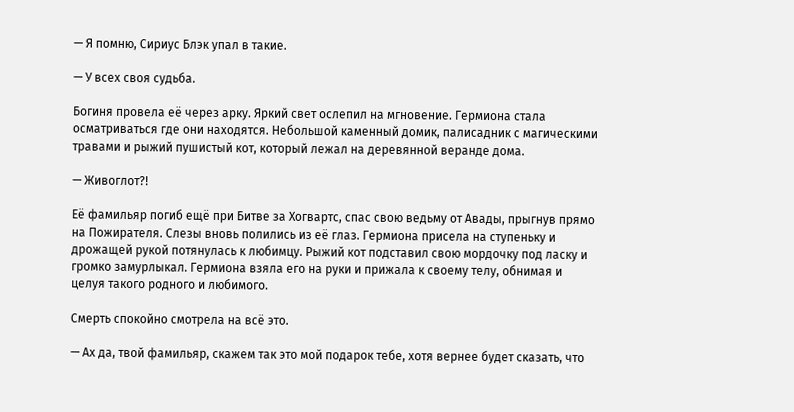— Я помню, Сириус Блэк упал в такие.

— У всех своя судьба.

Богиня провела её через арку. Яркий свет ослепил на мгновение. Гермиона стала осматриваться где они находятся. Небольшой каменный домик, палисадник с магическими травами и рыжий пушистый кот, который лежал на деревянной веранде дома.

— Живоглот?!

Её фамильяр погиб ещё при Битве за Хогвартс, спас свою ведьму от Авады, прыгнув прямо на Пожирателя. Слезы вновь полились из её глаз. Гермиона присела на ступеньку и дрожащей рукой потянулась к любимцу. Рыжий кот подставил свою мордочку под ласку и громко замурлыкал. Гермиона взяла его на руки и прижала к своему телу, обнимая и целуя такого родного и любимого.

Смерть спокойно смотрела на всё это.

— Ах да, твой фамильяр, скажем так это мой подарок тебе, хотя вернее будет сказать, что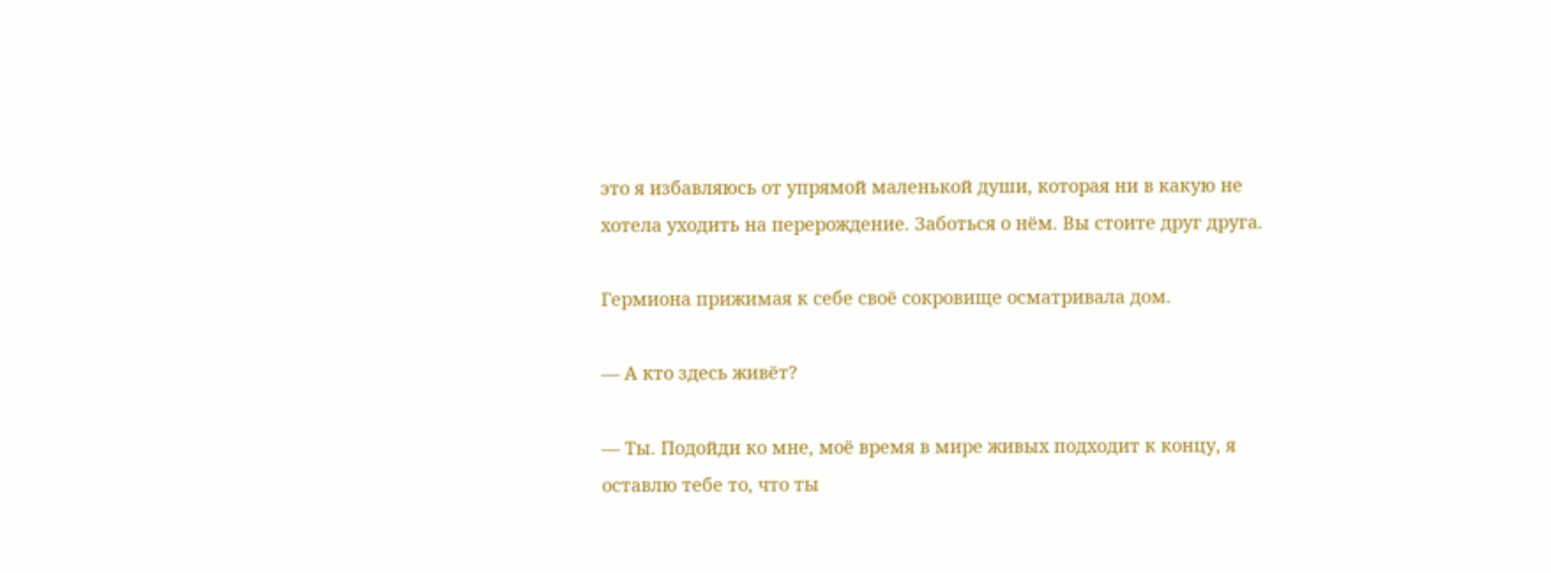это я избавляюсь от упрямой маленькой души, которая ни в какую не хотела уходить на перерождение. Заботься о нём. Вы стоите друг друга.

Гермиона прижимая к себе своё сокровище осматривала дом.

— А кто здесь живёт?

— Ты. Подойди ко мне, моё время в мире живых подходит к концу, я оставлю тебе то, что ты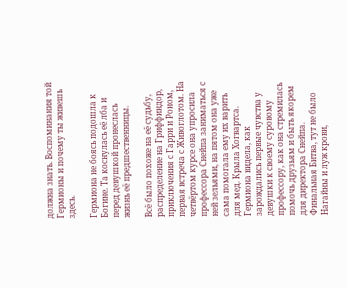должна знать. Воспоминания той Гермионы и почему ты живешь здесь.

Гермиона не боясь подошла к Богине. Та коснулась её лба и перед девушкой пронеслась жизнь её предшественницы.

Всё было похоже на её судьбу, распределение на Гриффиндор, приключения с Гарри и Роном, первая встреча с Живоглотом. На четвёртом курсе она упросила профессора Снейпа заниматься с ней зельями, на пятом она уже сама помогала ему их варить для мед. Крыла Хогвартса. Гермиона видела, как зарождались первые чувства у девушки к своему суровому профессору, как она стремилась помочь друзьям и быть якорем для директора Снейпа. Финальная Битва, тут не было Нагайны и луж крови,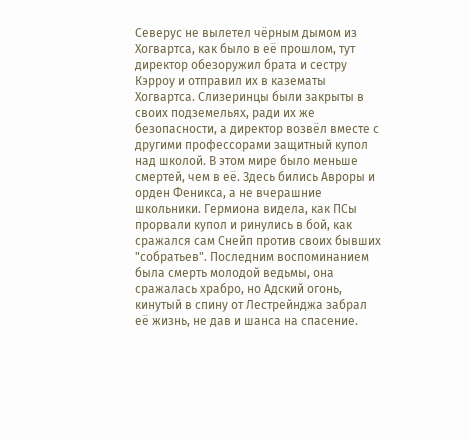Северус не вылетел чёрным дымом из Хогвартса, как было в её прошлом, тут директор обезоружил брата и сестру Кэрроу и отправил их в казематы Хогвартса. Слизеринцы были закрыты в своих подземельях, ради их же безопасности, а директор возвёл вместе с другими профессорами защитный купол над школой. В этом мире было меньше смертей, чем в её. Здесь бились Авроры и орден Феникса, а не вчерашние школьники. Гермиона видела, как ПСы прорвали купол и ринулись в бой, как сражался сам Снейп против своих бывших "собратьев". Последним воспоминанием была смерть молодой ведьмы, она сражалась храбро, но Адский огонь, кинутый в спину от Лестрейнджа забрал её жизнь, не дав и шанса на спасение.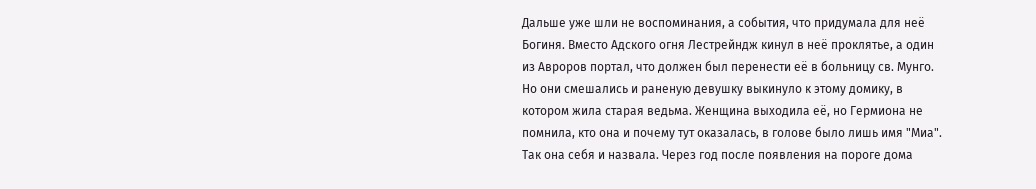Дальше уже шли не воспоминания, а события, что придумала для неё Богиня. Вместо Адского огня Лестрейндж кинул в неё проклятье, а один из Авроров портал, что должен был перенести её в больницу св. Мунго. Но они смешались и раненую девушку выкинуло к этому домику, в котором жила старая ведьма. Женщина выходила её, но Гермиона не помнила, кто она и почему тут оказалась, в голове было лишь имя "Миа". Так она себя и назвала. Через год после появления на пороге дома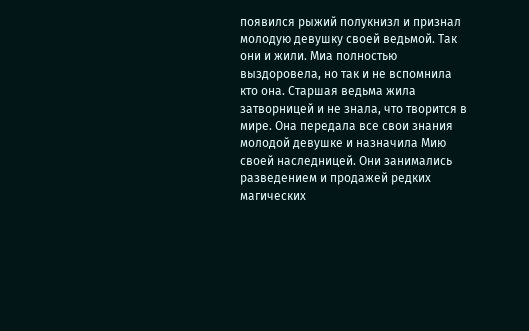появился рыжий полукнизл и признал молодую девушку своей ведьмой. Так они и жили. Миа полностью выздоровела, но так и не вспомнила кто она. Старшая ведьма жила затворницей и не знала, что творится в мире. Она передала все свои знания молодой девушке и назначила Мию своей наследницей. Они занимались разведением и продажей редких магических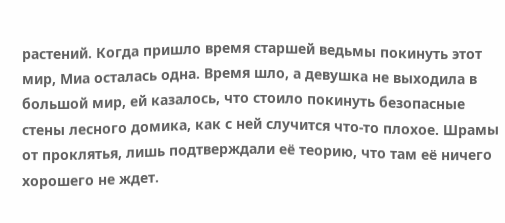растений. Когда пришло время старшей ведьмы покинуть этот мир, Миа осталась одна. Время шло, а девушка не выходила в большой мир, ей казалось, что стоило покинуть безопасные стены лесного домика, как с ней случится что-то плохое. Шрамы от проклятья, лишь подтверждали её теорию, что там её ничего хорошего не ждет.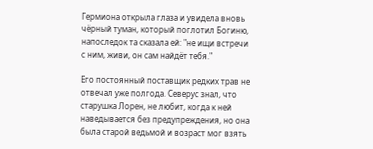Гермиона открыла глаза и увидела вновь чёрный туман, который поглотил Богиню, напоследок та сказала ей: "не ищи встречи с ним, живи, он сам найдёт тебя."

Его постоянный поставщик редких трав не отвечал уже полгода. Северус знал, что старушка Лорен, не любит, когда к ней наведывается без предупреждения, но она была старой ведьмой и возраст мог взять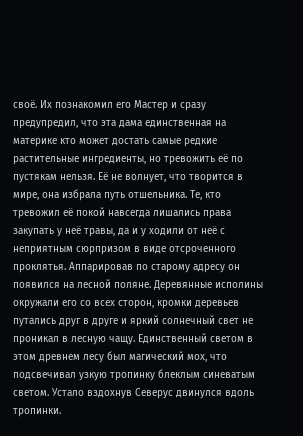своё. Их познакомил его Мастер и сразу предупредил, что эта дама единственная на материке кто может достать самые редкие растительные ингредиенты, но тревожить её по пустякам нельзя. Её не волнует, что творится в мире, она избрала путь отшельника. Те, кто тревожил её покой навсегда лишались права закупать у неё травы, да и у ходили от неё с неприятным сюрпризом в виде отсроченного проклятья. Аппарировав по старому адресу он появился на лесной поляне. Деревянные исполины окружали его со всех сторон, кромки деревьев путались друг в друге и яркий солнечный свет не проникал в лесную чащу. Единственный светом в этом древнем лесу был магический мох, что подсвечивал узкую тропинку блеклым синеватым светом. Устало вздохнув Северус двинулся вдоль тропинки.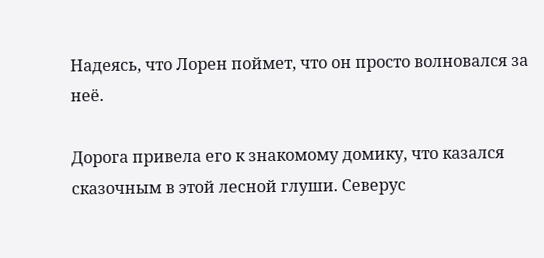Надеясь, что Лорен поймет, что он просто волновался за неё.

Дорога привела его к знакомому домику, что казался сказочным в этой лесной глуши. Северус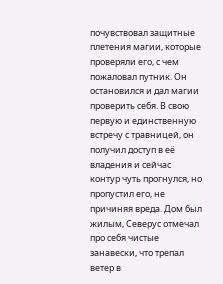почувствовал защитные плетения магии, которые проверяли его, с чем пожаловал путник. Он остановился и дал магии проверить себя. В свою первую и единственную встречу с травницей, он получил доступ в её владения и сейчас контур чуть прогнулся, но пропустил его, не причиняя вреда. Дом был жилым, Северус отмечал про себя чистые занавески, что трепал ветер в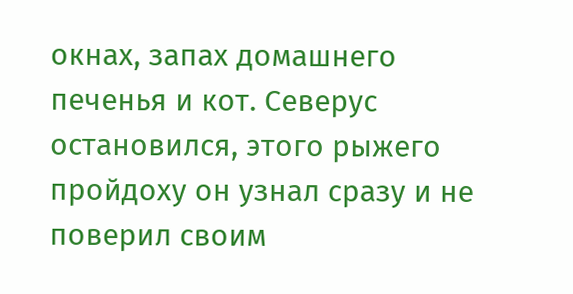окнах, запах домашнего печенья и кот. Северус остановился, этого рыжего пройдоху он узнал сразу и не поверил своим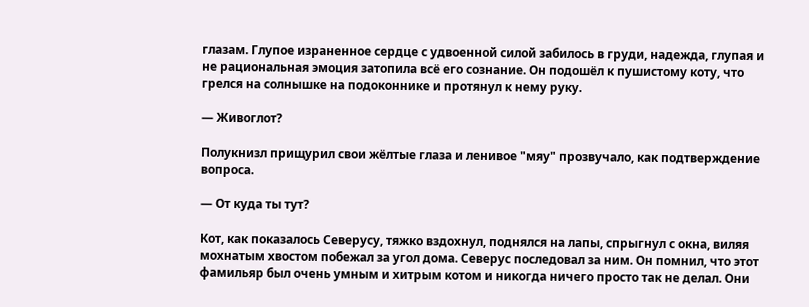глазам. Глупое израненное сердце с удвоенной силой забилось в груди, надежда, глупая и не рациональная эмоция затопила всё его сознание. Он подошёл к пушистому коту, что грелся на солнышке на подоконнике и протянул к нему руку.

— Живоглот?

Полукнизл прищурил свои жёлтые глаза и ленивое "мяу" прозвучало, как подтверждение вопроса.

— От куда ты тут?

Кот, как показалось Северусу, тяжко вздохнул, поднялся на лапы, спрыгнул с окна, виляя мохнатым хвостом побежал за угол дома. Северус последовал за ним. Он помнил, что этот фамильяр был очень умным и хитрым котом и никогда ничего просто так не делал. Они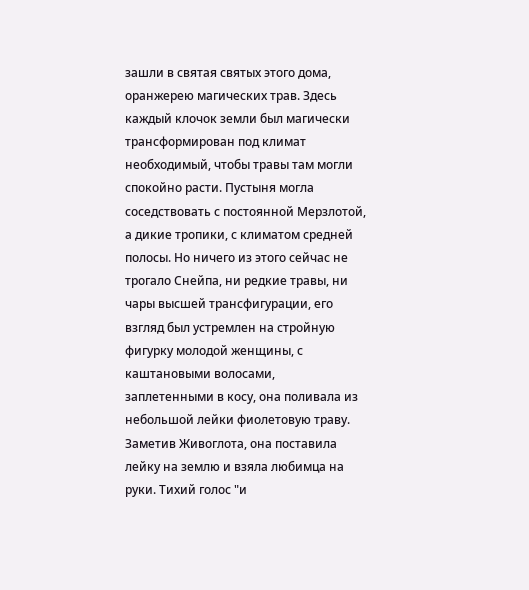зашли в святая святых этого дома, оранжерею магических трав. Здесь каждый клочок земли был магически трансформирован под климат необходимый, чтобы травы там могли спокойно расти. Пустыня могла соседствовать с постоянной Мерзлотой, а дикие тропики, с климатом средней полосы. Но ничего из этого сейчас не трогало Снейпа, ни редкие травы, ни чары высшей трансфигурации, его взгляд был устремлен на стройную фигурку молодой женщины, с каштановыми волосами, заплетенными в косу, она поливала из небольшой лейки фиолетовую траву. Заметив Живоглота, она поставила лейку на землю и взяла любимца на руки. Тихий голос "и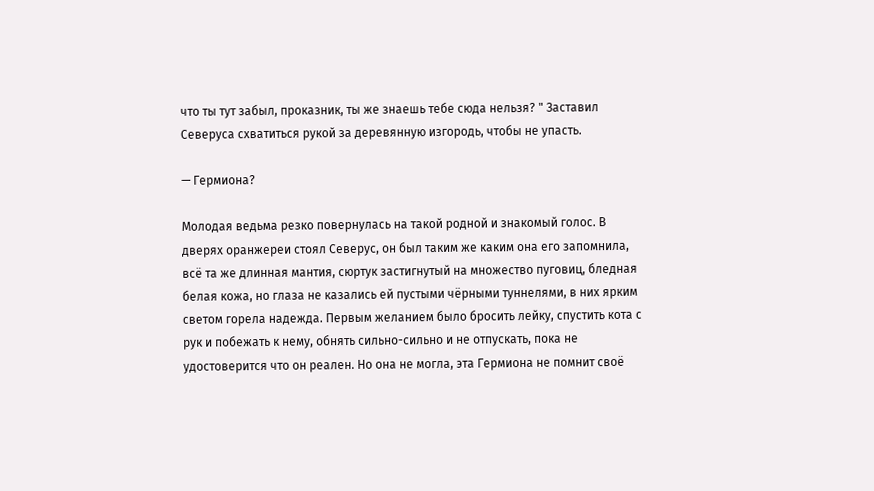что ты тут забыл, проказник, ты же знаешь тебе сюда нельзя? " Заставил Северуса схватиться рукой за деревянную изгородь, чтобы не упасть.

— Гермиона?

Молодая ведьма резко повернулась на такой родной и знакомый голос. В дверях оранжереи стоял Северус, он был таким же каким она его запомнила, всё та же длинная мантия, сюртук застигнутый на множество пуговиц, бледная белая кожа, но глаза не казались ей пустыми чёрными туннелями, в них ярким светом горела надежда. Первым желанием было бросить лейку, спустить кота с рук и побежать к нему, обнять сильно-сильно и не отпускать, пока не удостоверится что он реален. Но она не могла, эта Гермиона не помнит своё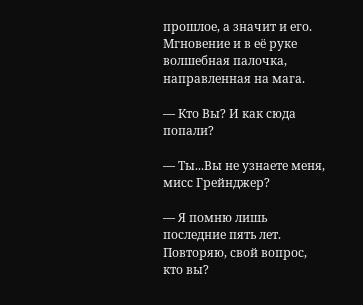прошлое, а значит и его. Мгновение и в её руке волшебная палочка, направленная на мага.

— Кто Вы? И как сюда попали?

— Ты...Вы не узнаете меня, мисс Грейнджер?

— Я помню лишь последние пять лет. Повторяю, свой вопрос, кто вы?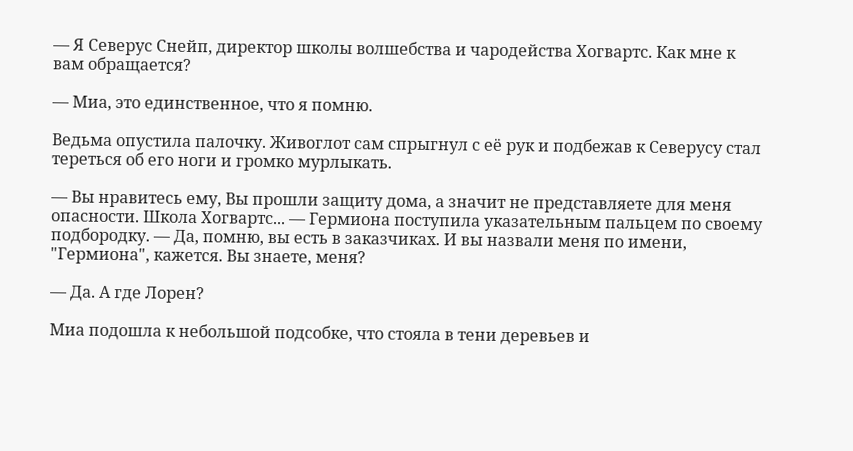— Я Северус Снейп, директор школы волшебства и чародейства Хогвартс. Как мне к вам обращается?

— Миа, это единственное, что я помню.

Ведьма опустила палочку. Живоглот сам спрыгнул с её рук и подбежав к Северусу стал тереться об его ноги и громко мурлыкать.

— Вы нравитесь ему, Вы прошли защиту дома, а значит не представляете для меня опасности. Школа Хогвартс... — Гермиона поступила указательным пальцем по своему подбородку. — Да, помню, вы есть в заказчиках. И вы назвали меня по имени, "Гермиона", кажется. Вы знаете, меня?

— Да. А где Лорен?

Миа подошла к небольшой подсобке, что стояла в тени деревьев и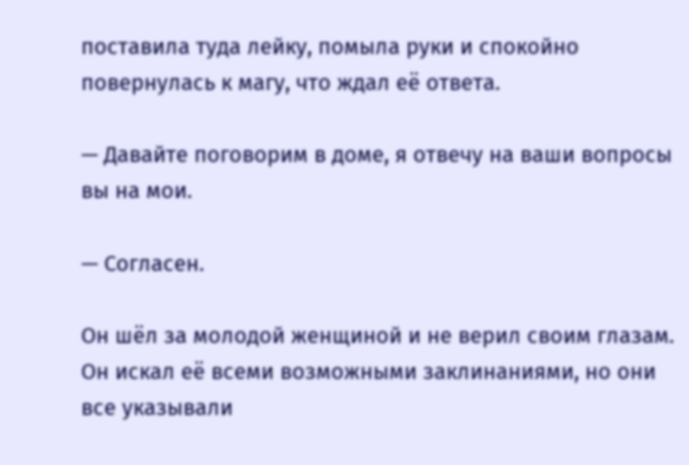поставила туда лейку, помыла руки и спокойно повернулась к магу, что ждал её ответа.

— Давайте поговорим в доме, я отвечу на ваши вопросы вы на мои.

— Согласен.

Он шёл за молодой женщиной и не верил своим глазам. Он искал её всеми возможными заклинаниями, но они все указывали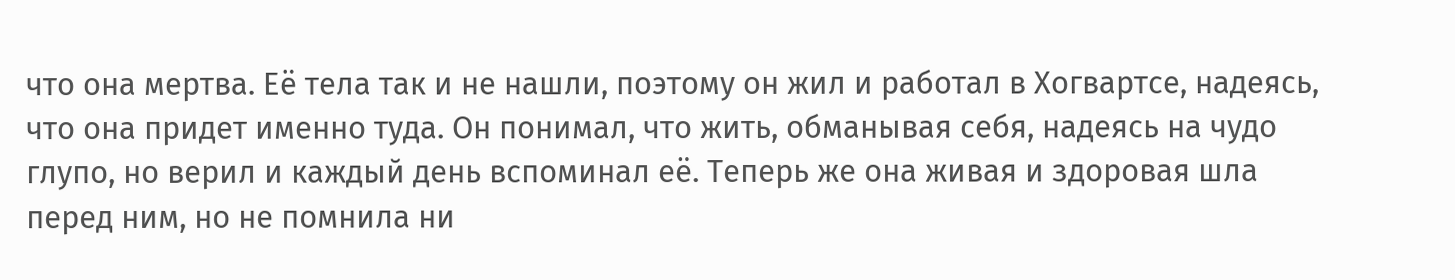что она мертва. Её тела так и не нашли, поэтому он жил и работал в Хогвартсе, надеясь, что она придет именно туда. Он понимал, что жить, обманывая себя, надеясь на чудо глупо, но верил и каждый день вспоминал её. Теперь же она живая и здоровая шла перед ним, но не помнила ни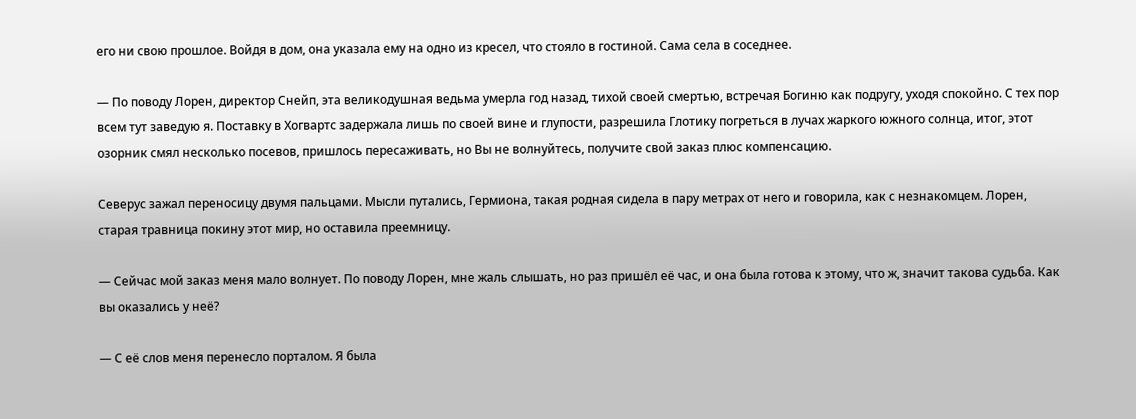его ни свою прошлое. Войдя в дом, она указала ему на одно из кресел, что стояло в гостиной. Сама села в соседнее.

— По поводу Лорен, директор Снейп, эта великодушная ведьма умерла год назад, тихой своей смертью, встречая Богиню как подругу, уходя спокойно. С тех пор всем тут заведую я. Поставку в Хогвартс задержала лишь по своей вине и глупости, разрешила Глотику погреться в лучах жаркого южного солнца, итог, этот озорник смял несколько посевов, пришлось пересаживать, но Вы не волнуйтесь, получите свой заказ плюс компенсацию.

Северус зажал переносицу двумя пальцами. Мысли путались, Гермиона, такая родная сидела в пару метрах от него и говорила, как с незнакомцем. Лорен, старая травница покину этот мир, но оставила преемницу.

— Сейчас мой заказ меня мало волнует. По поводу Лорен, мне жаль слышать, но раз пришёл её час, и она была готова к этому, что ж, значит такова судьба. Как вы оказались у неё?

— С её слов меня перенесло порталом. Я была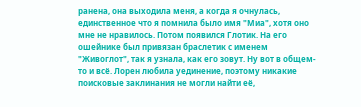ранена, она выходила меня, а когда я очнулась, единственное что я помнила было имя "Миа", хотя оно мне не нравилось. Потом появился Глотик. На его ошейнике был привязан браслетик с именем "Живоглот", так я узнала, как его зовут. Ну вот в общем-то и всё. Лорен любила уединение, поэтому никакие поисковые заклинания не могли найти её,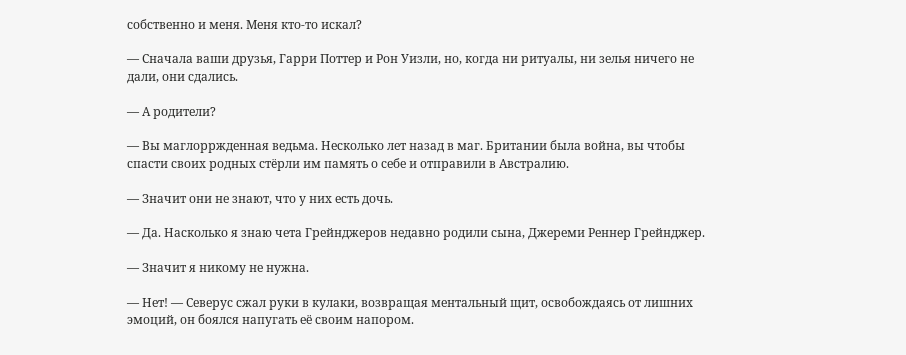собственно и меня. Меня кто-то искал?

— Сначала ваши друзья, Гарри Поттер и Рон Уизли, но, когда ни ритуалы, ни зелья ничего не дали, они сдались.

— А родители?

— Вы маглорржденная ведьма. Несколько лет назад в маг. Британии была война, вы чтобы спасти своих родных стëрли им память о себе и отправили в Австралию.

— Значит они не знают, что у них есть дочь.

— Да. Насколько я знаю чета Грейнджеров недавно родили сына, Джереми Реннер Грейнджер.

— Значит я никому не нужна.

— Нет! — Северус сжал руки в кулаки, возвращая ментальный щит, освобождаясь от лишних эмоций, он боялся напугать её своим напором.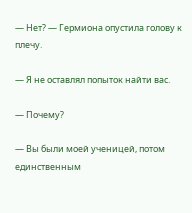— Нет? — Гермиона опустила голову к плечу.

— Я не оставлял попыток найти вас.

— Почему?

— Вы были моей ученицей, потом единственным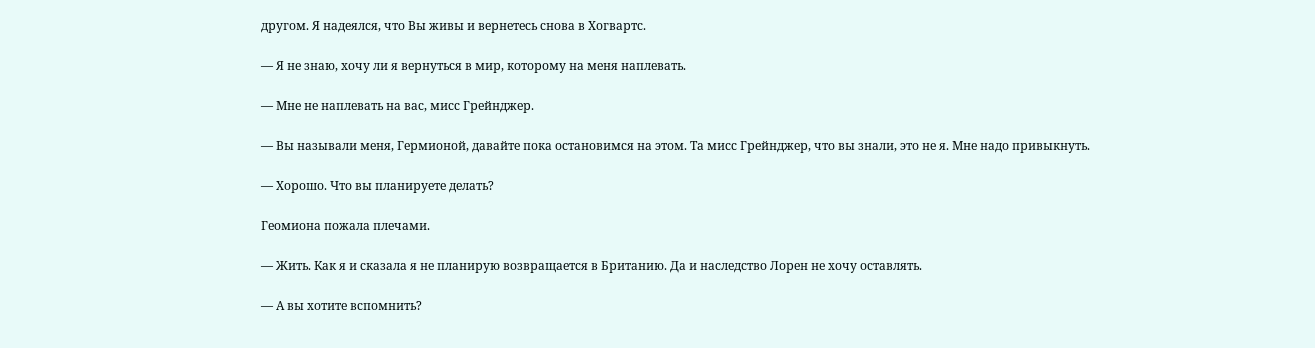другом. Я надеялся, что Вы живы и вернетесь снова в Хогвартс.

— Я не знаю, хочу ли я вернуться в мир, которому на меня наплевать.

— Мне не наплевать на вас, мисс Грейнджер.

— Вы называли меня, Гермионой, давайте пока остановимся на этом. Та мисс Грейнджер, что вы знали, это не я. Мне надо привыкнуть.

— Хорошо. Что вы планируете делать?

Геомиона пожала плечами.

— Жить. Как я и сказала я не планирую возвращается в Британию. Да и наследство Лорен не хочу оставлять.

— А вы хотите вспомнить?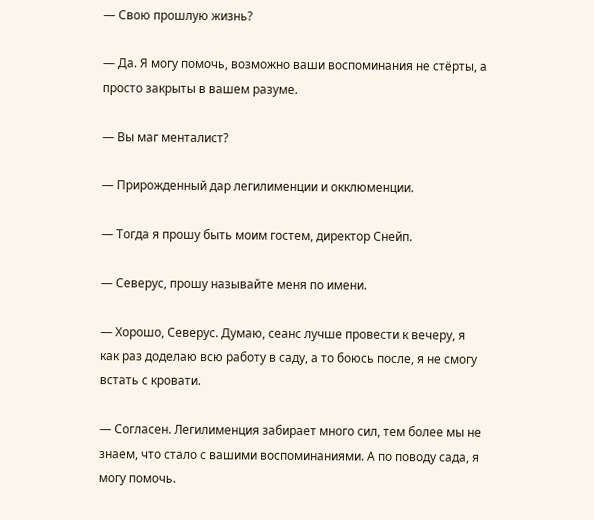— Свою прошлую жизнь?

— Да. Я могу помочь, возможно ваши воспоминания не стёрты, а просто закрыты в вашем разуме.

— Вы маг менталист?

— Прирожденный дар легилименции и окклюменции.

— Тогда я прошу быть моим гостем, директор Снейп.

— Северус, прошу называйте меня по имени.

— Хорошо, Северус. Думаю, сеанс лучше провести к вечеру, я как раз доделаю всю работу в саду, а то боюсь после, я не смогу встать с кровати.

— Согласен. Легилименция забирает много сил, тем более мы не знаем, что стало с вашими воспоминаниями. А по поводу сада, я могу помочь.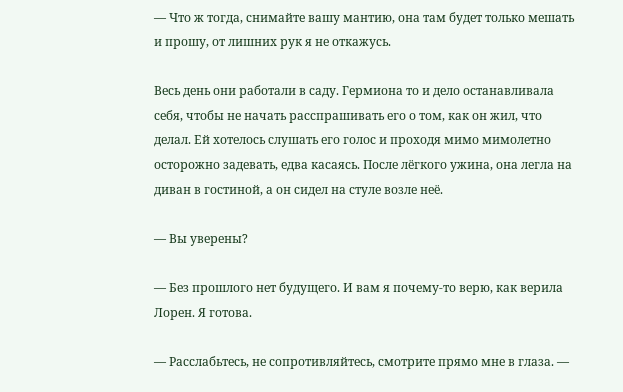— Что ж тогда, снимайте вашу мантию, она там будет только мешать и прошу, от лишних рук я не откажусь.

Весь день они работали в саду. Гермиона то и дело останавливала себя, чтобы не начать расспрашивать его о том, как он жил, что делал. Ей хотелось слушать его голос и проходя мимо мимолетно осторожно задевать, едва касаясь. После лёгкого ужина, она легла на диван в гостиной, а он сидел на стуле возле неё.

— Вы уверены?

— Без прошлого нет будущего. И вам я почему-то верю, как верила Лорен. Я готова.

— Расслабьтесь, не сопротивляйтесь, смотрите прямо мне в глаза. —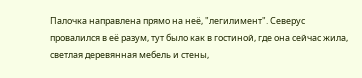Палочка направлена прямо на неё, "легилимент". Северус провалился в её разум, тут было как в гостиной, где она сейчас жила, светлая деревянная мебель и стены,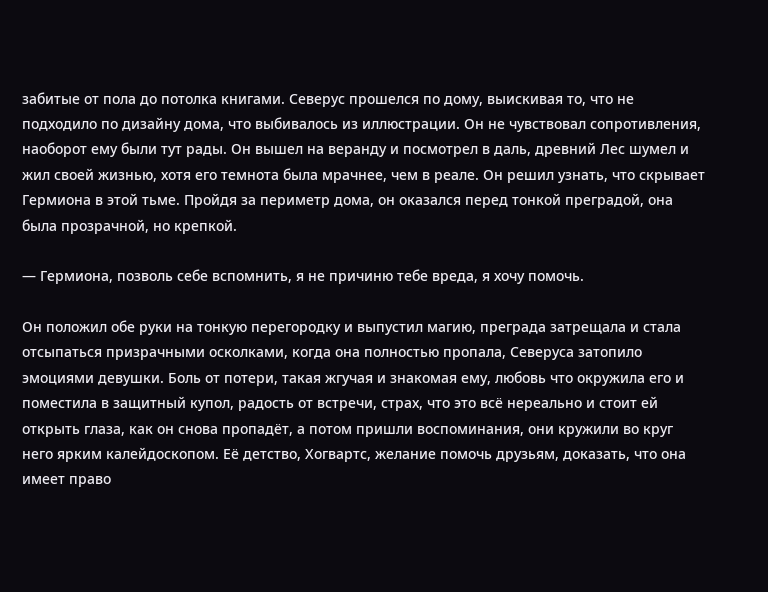забитые от пола до потолка книгами. Северус прошелся по дому, выискивая то, что не подходило по дизайну дома, что выбивалось из иллюстрации. Он не чувствовал сопротивления, наоборот ему были тут рады. Он вышел на веранду и посмотрел в даль, древний Лес шумел и жил своей жизнью, хотя его темнота была мрачнее, чем в реале. Он решил узнать, что скрывает Гермиона в этой тьме. Пройдя за периметр дома, он оказался перед тонкой преградой, она была прозрачной, но крепкой.

— Гермиона, позволь себе вспомнить, я не причиню тебе вреда, я хочу помочь.

Он положил обе руки на тонкую перегородку и выпустил магию, преграда затрещала и стала отсыпаться призрачными осколками, когда она полностью пропала, Северуса затопило эмоциями девушки. Боль от потери, такая жгучая и знакомая ему, любовь что окружила его и поместила в защитный купол, радость от встречи, страх, что это всё нереально и стоит ей открыть глаза, как он снова пропадёт, а потом пришли воспоминания, они кружили во круг него ярким калейдоскопом. Её детство, Хогвартс, желание помочь друзьям, доказать, что она имеет право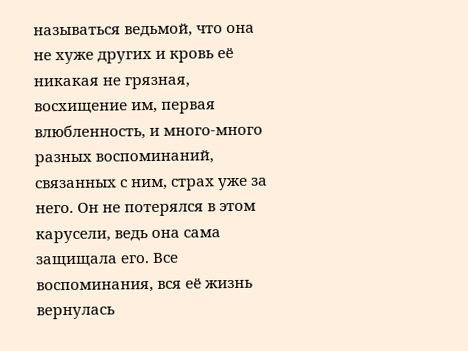называться ведьмой, что она не хуже других и кровь её никакая не грязная, восхищение им, первая влюбленность, и много-много разных воспоминаний, связанных с ним, страх уже за него. Он не потерялся в этом карусели, ведь она сама защищала его. Все воспоминания, вся её жизнь вернулась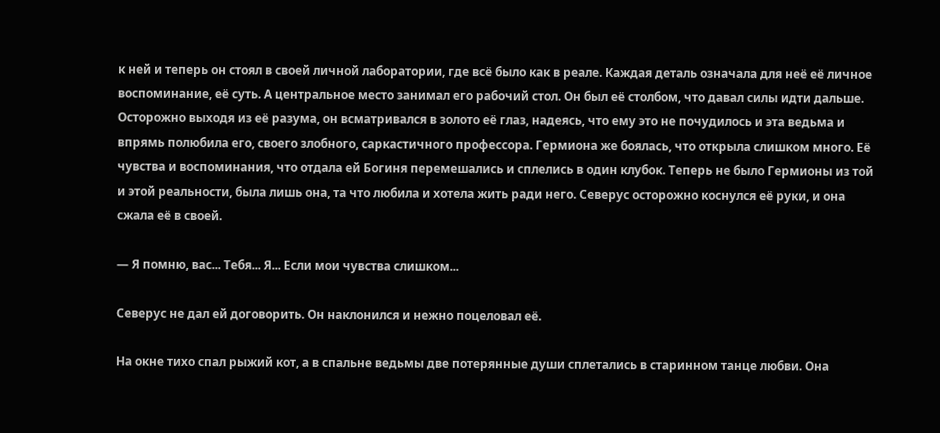к ней и теперь он стоял в своей личной лаборатории, где всё было как в реале. Каждая деталь означала для неё её личное воспоминание, её суть. А центральное место занимал его рабочий стол. Он был её столбом, что давал силы идти дальше. Осторожно выходя из её разума, он всматривался в золото её глаз, надеясь, что ему это не почудилось и эта ведьма и впрямь полюбила его, своего злобного, саркастичного профессора. Гермиона же боялась, что открыла слишком много. Её чувства и воспоминания, что отдала ей Богиня перемешались и сплелись в один клубок. Теперь не было Гермионы из той и этой реальности, была лишь она, та что любила и хотела жить ради него. Северус осторожно коснулся её руки, и она сжала её в своей.

— Я помню, вас... Тебя... Я... Если мои чувства слишком...

Северус не дал ей договорить. Он наклонился и нежно поцеловал её.

На окне тихо спал рыжий кот, а в спальне ведьмы две потерянные души сплетались в старинном танце любви. Она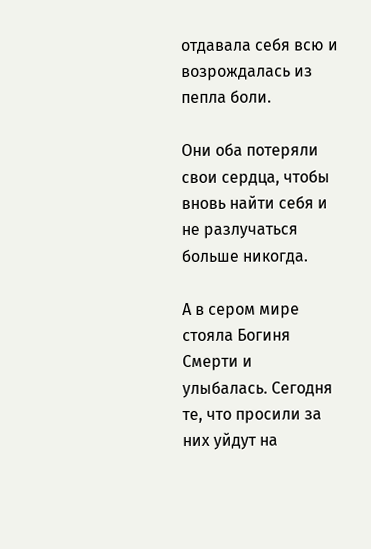отдавала себя всю и возрождалась из пепла боли.

Они оба потеряли свои сердца, чтобы вновь найти себя и не разлучаться больше никогда.

А в сером мире стояла Богиня Смерти и улыбалась. Сегодня те, что просили за них уйдут на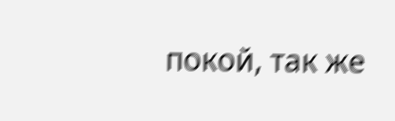покой, так же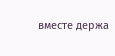вместе держа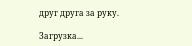друг друга за руку.

Загрузка...